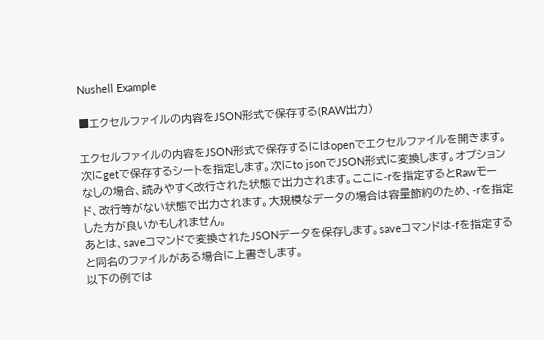Nushell Example

■エクセルファイルの内容をJSON形式で保存する(RAW出力)

エクセルファイルの内容をJSON形式で保存するにはopenでエクセルファイルを開きます。次にgetで保存するシートを指定します。次にto jsonでJSON形式に変換します。オプションなしの場合、読みやすく改行された状態で出力されます。ここに-rを指定するとRawモード、改行等がない状態で出力されます。大規模なデータの場合は容量節約のため、-rを指定した方が良いかもしれません。
あとは、saveコマンドで変換されたJSONデータを保存します。saveコマンドは-fを指定すると同名のファイルがある場合に上書きします。
以下の例では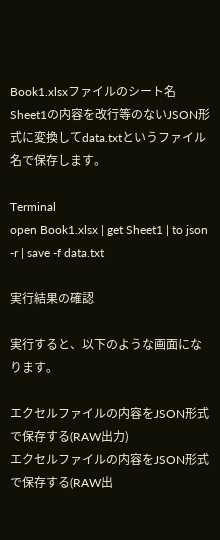Book1.xlsxファイルのシート名Sheet1の内容を改行等のないJSON形式に変換してdata.txtというファイル名で保存します。

Terminal
open Book1.xlsx | get Sheet1 | to json -r | save -f data.txt

実行結果の確認

実行すると、以下のような画面になります。

エクセルファイルの内容をJSON形式で保存する(RAW出力)
エクセルファイルの内容をJSON形式で保存する(RAW出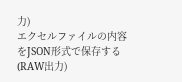力)
エクセルファイルの内容をJSON形式で保存する(RAW出力)